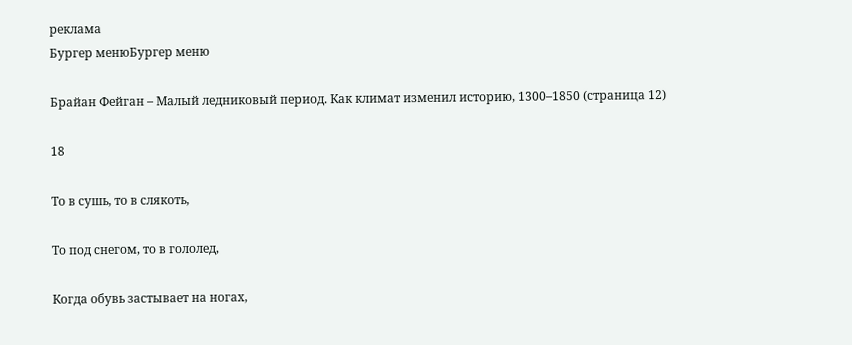реклама
Бургер менюБургер меню

Брайан Фейган – Малый ледниковый период. Как климат изменил историю, 1300–1850 (страница 12)

18

То в сушь, то в слякоть,

То под снегом, то в гололед,

Когда обувь застывает на ногах,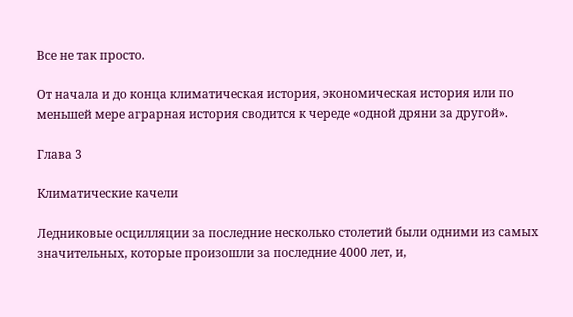Все не так просто.

От начала и до конца климатическая история, экономическая история или по меньшей мере аграрная история сводится к череде «одной дряни за другой».

Глава 3

Климатические качели

Ледниковые осцилляции за последние несколько столетий были одними из самых значительных, которые произошли за последние 4000 лет, и,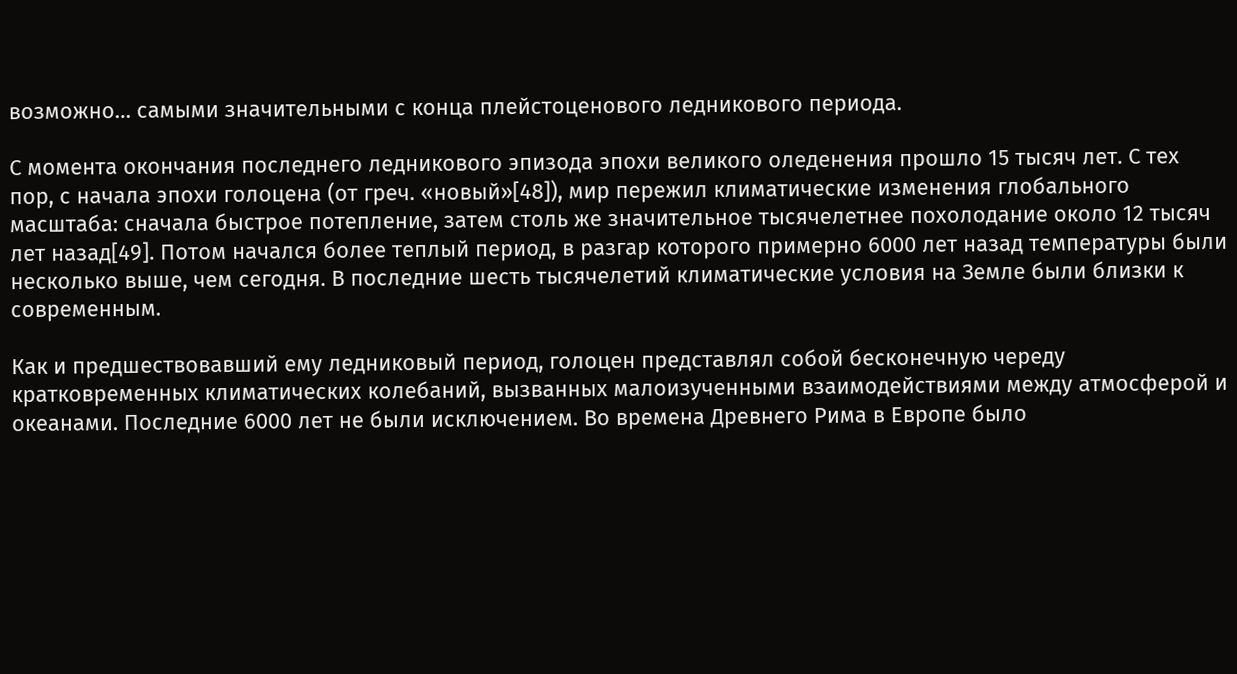возможно… самыми значительными с конца плейстоценового ледникового периода.

С момента окончания последнего ледникового эпизода эпохи великого оледенения прошло 15 тысяч лет. С тех пор, с начала эпохи голоцена (от греч. «новый»[48]), мир пережил климатические изменения глобального масштаба: сначала быстрое потепление, затем столь же значительное тысячелетнее похолодание около 12 тысяч лет назад[49]. Потом начался более теплый период, в разгар которого примерно 6000 лет назад температуры были несколько выше, чем сегодня. В последние шесть тысячелетий климатические условия на Земле были близки к современным.

Как и предшествовавший ему ледниковый период, голоцен представлял собой бесконечную череду кратковременных климатических колебаний, вызванных малоизученными взаимодействиями между атмосферой и океанами. Последние 6000 лет не были исключением. Во времена Древнего Рима в Европе было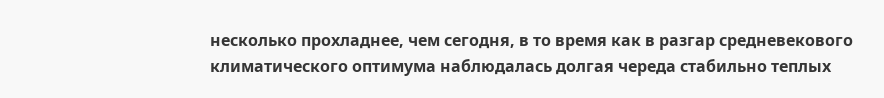несколько прохладнее, чем сегодня, в то время как в разгар средневекового климатического оптимума наблюдалась долгая череда стабильно теплых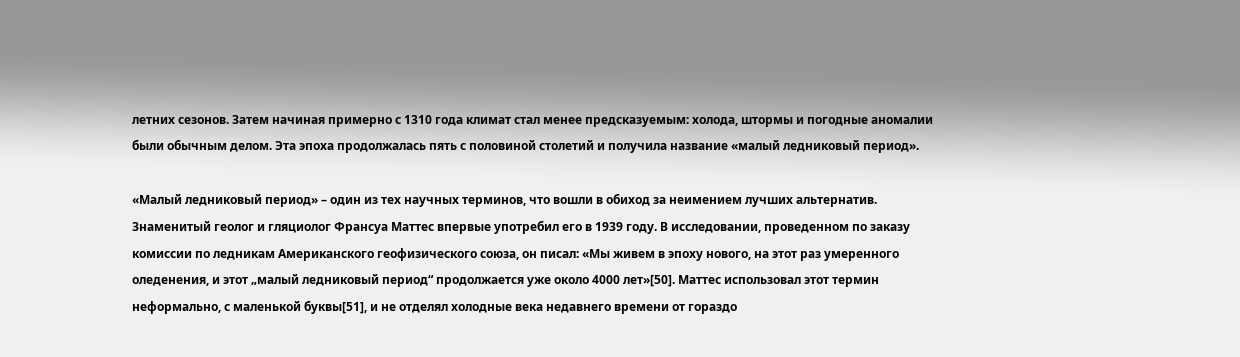летних сезонов. Затем начиная примерно с 1310 года климат стал менее предсказуемым: холода, штормы и погодные аномалии были обычным делом. Эта эпоха продолжалась пять с половиной столетий и получила название «малый ледниковый период».

«Малый ледниковый период» – один из тех научных терминов, что вошли в обиход за неимением лучших альтернатив. Знаменитый геолог и гляциолог Франсуа Маттес впервые употребил его в 1939 году. В исследовании, проведенном по заказу комиссии по ледникам Американского геофизического союза, он писал: «Мы живем в эпоху нового, на этот раз умеренного оледенения, и этот „малый ледниковый период“ продолжается уже около 4000 лет»[50]. Маттес использовал этот термин неформально, с маленькой буквы[51], и не отделял холодные века недавнего времени от гораздо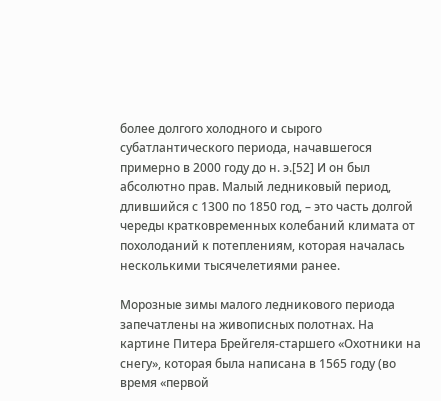более долгого холодного и сырого субатлантического периода, начавшегося примерно в 2000 году до н. э.[52] И он был абсолютно прав. Малый ледниковый период, длившийся с 1300 по 1850 год, – это часть долгой череды кратковременных колебаний климата от похолоданий к потеплениям, которая началась несколькими тысячелетиями ранее.

Морозные зимы малого ледникового периода запечатлены на живописных полотнах. На картине Питера Брейгеля-старшего «Охотники на снегу», которая была написана в 1565 году (во время «первой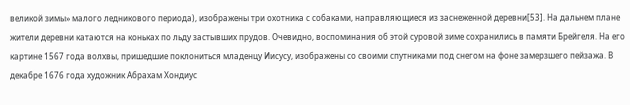великой зимы» малого ледникового периода), изображены три охотника с собаками, направляющиеся из заснеженной деревни[53]. На дальнем плане жители деревни катаются на коньках по льду застывших прудов. Очевидно, воспоминания об этой суровой зиме сохранились в памяти Брейгеля. На его картине 1567 года волхвы, пришедшие поклониться младенцу Иисусу, изображены со своими спутниками под снегом на фоне замерзшего пейзажа. В декабре 1676 года художник Абрахам Хондиус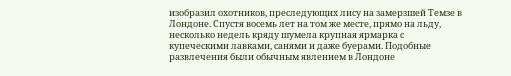изобразил охотников, преследующих лису на замерзшей Темзе в Лондоне. Спустя восемь лет на том же месте, прямо на льду, несколько недель кряду шумела крупная ярмарка с купеческими лавками, санями и даже буерами. Подобные развлечения были обычным явлением в Лондоне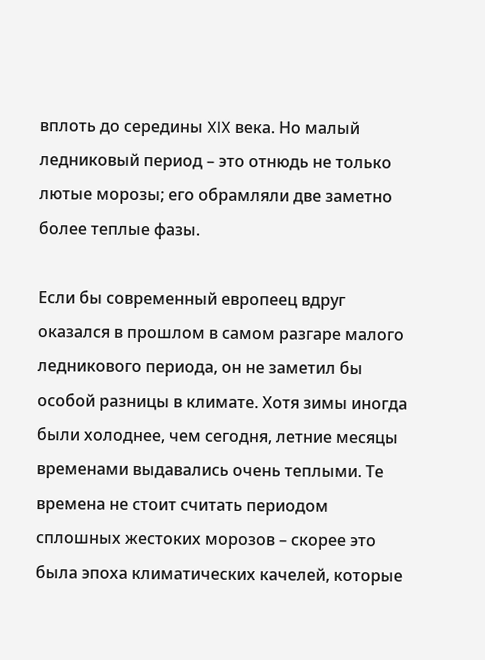вплоть до середины XIX века. Но малый ледниковый период – это отнюдь не только лютые морозы; его обрамляли две заметно более теплые фазы.

Если бы современный европеец вдруг оказался в прошлом в самом разгаре малого ледникового периода, он не заметил бы особой разницы в климате. Хотя зимы иногда были холоднее, чем сегодня, летние месяцы временами выдавались очень теплыми. Те времена не стоит считать периодом сплошных жестоких морозов – скорее это была эпоха климатических качелей, которые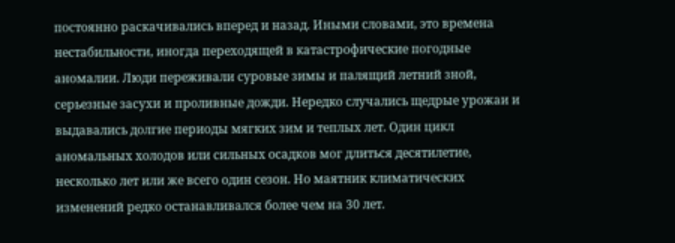постоянно раскачивались вперед и назад. Иными словами, это времена нестабильности, иногда переходящей в катастрофические погодные аномалии. Люди переживали суровые зимы и палящий летний зной, серьезные засухи и проливные дожди. Нередко случались щедрые урожаи и выдавались долгие периоды мягких зим и теплых лет. Один цикл аномальных холодов или сильных осадков мог длиться десятилетие, несколько лет или же всего один сезон. Но маятник климатических изменений редко останавливался более чем на 30 лет.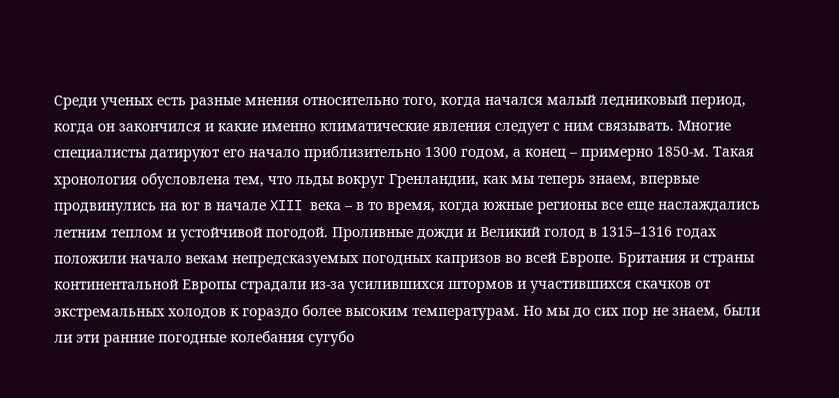Среди ученых есть разные мнения относительно того, когда начался малый ледниковый период, когда он закончился и какие именно климатические явления следует с ним связывать. Многие специалисты датируют его начало приблизительно 1300 годом, а конец – примерно 1850-м. Такая хронология обусловлена тем, что льды вокруг Гренландии, как мы теперь знаем, впервые продвинулись на юг в начале XIII века – в то время, когда южные регионы все еще наслаждались летним теплом и устойчивой погодой. Проливные дожди и Великий голод в 1315–1316 годах положили начало векам непредсказуемых погодных капризов во всей Европе. Британия и страны континентальной Европы страдали из-за усилившихся штормов и участившихся скачков от экстремальных холодов к гораздо более высоким температурам. Но мы до сих пор не знаем, были ли эти ранние погодные колебания сугубо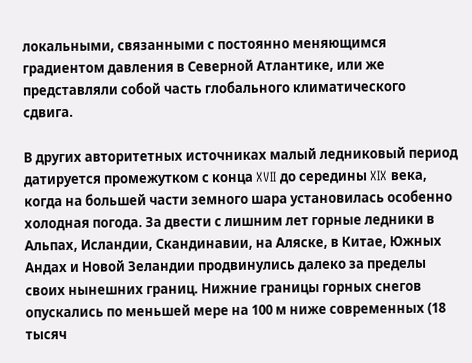локальными, связанными с постоянно меняющимся градиентом давления в Северной Атлантике, или же представляли собой часть глобального климатического сдвига.

В других авторитетных источниках малый ледниковый период датируется промежутком с конца XVII до середины XIX века, когда на большей части земного шара установилась особенно холодная погода. За двести с лишним лет горные ледники в Альпах, Исландии, Скандинавии, на Аляске, в Китае, Южных Андах и Новой Зеландии продвинулись далеко за пределы своих нынешних границ. Нижние границы горных снегов опускались по меньшей мере на 100 м ниже современных (18 тысяч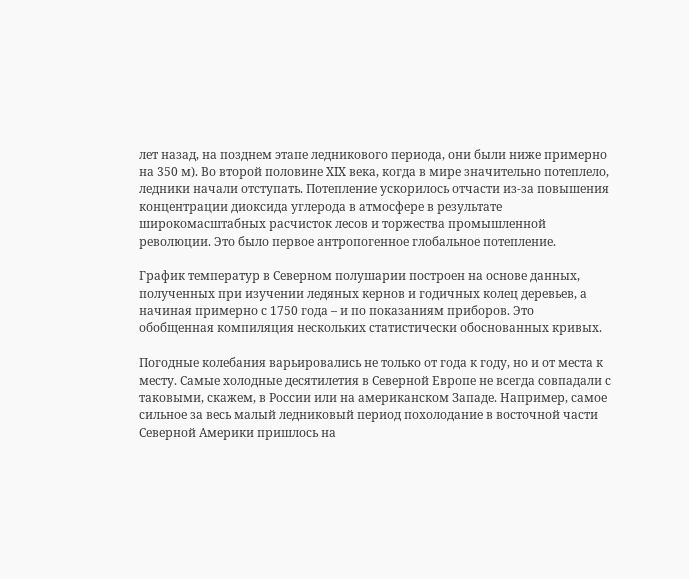лет назад, на позднем этапе ледникового периода, они были ниже примерно на 350 м). Во второй половине XIX века, когда в мире значительно потеплело, ледники начали отступать. Потепление ускорилось отчасти из-за повышения концентрации диоксида углерода в атмосфере в результате широкомасштабных расчисток лесов и торжества промышленной революции. Это было первое антропогенное глобальное потепление.

График температур в Северном полушарии построен на основе данных, полученных при изучении ледяных кернов и годичных колец деревьев, а начиная примерно с 1750 года – и по показаниям приборов. Это обобщенная компиляция нескольких статистически обоснованных кривых.

Погодные колебания варьировались не только от года к году, но и от места к месту. Самые холодные десятилетия в Северной Европе не всегда совпадали с таковыми, скажем, в России или на американском Западе. Например, самое сильное за весь малый ледниковый период похолодание в восточной части Северной Америки пришлось на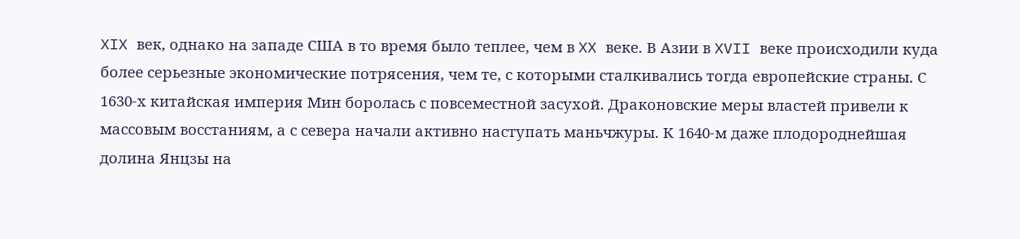XIX век, однако на западе США в то время было теплее, чем в XX веке. В Азии в XVII веке происходили куда более серьезные экономические потрясения, чем те, с которыми сталкивались тогда европейские страны. С 1630-х китайская империя Мин боролась с повсеместной засухой. Драконовские меры властей привели к массовым восстаниям, а с севера начали активно наступать маньчжуры. К 1640-м даже плодороднейшая долина Янцзы на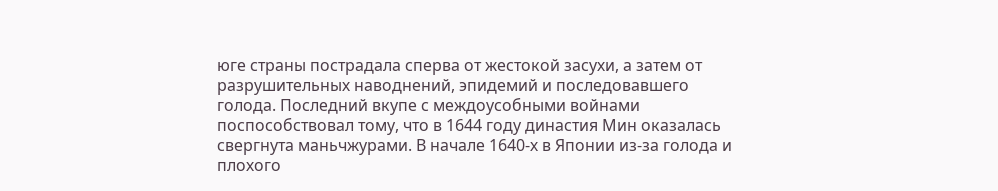юге страны пострадала сперва от жестокой засухи, а затем от разрушительных наводнений, эпидемий и последовавшего голода. Последний вкупе с междоусобными войнами поспособствовал тому, что в 1644 году династия Мин оказалась свергнута маньчжурами. В начале 1640-х в Японии из-за голода и плохого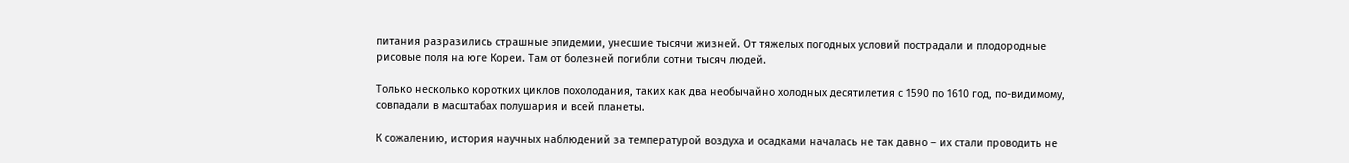питания разразились страшные эпидемии, унесшие тысячи жизней. От тяжелых погодных условий пострадали и плодородные рисовые поля на юге Кореи. Там от болезней погибли сотни тысяч людей.

Только несколько коротких циклов похолодания, таких как два необычайно холодных десятилетия с 1590 по 1610 год, по-видимому, совпадали в масштабах полушария и всей планеты.

К сожалению, история научных наблюдений за температурой воздуха и осадками началась не так давно – их стали проводить не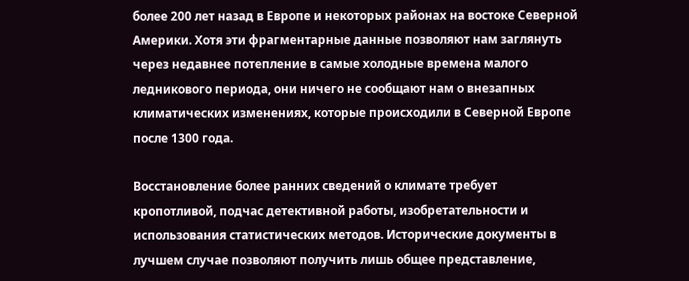более 200 лет назад в Европе и некоторых районах на востоке Северной Америки. Хотя эти фрагментарные данные позволяют нам заглянуть через недавнее потепление в самые холодные времена малого ледникового периода, они ничего не сообщают нам о внезапных климатических изменениях, которые происходили в Северной Европе после 1300 года.

Восстановление более ранних сведений о климате требует кропотливой, подчас детективной работы, изобретательности и использования статистических методов. Исторические документы в лучшем случае позволяют получить лишь общее представление,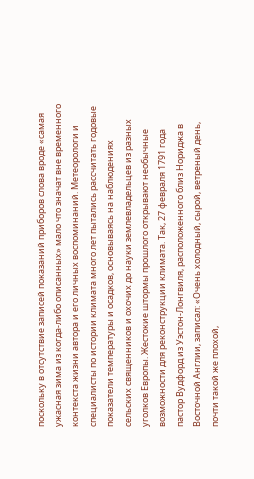поскольку в отсутствие записей показаний приборов слова вроде «самая ужасная зима из когда-либо описанных» мало что значат вне временного контекста жизни автора и его личных воспоминаний. Метеорологи и специалисты по истории климата много лет пытались рассчитать годовые показатели температуры и осадков, основываясь на наблюдениях сельских священников и охочих до науки землевладельцев из разных уголков Европы. Жестокие штормы прошлого открывают необычные возможности для реконструкции климата. Так, 27 февраля 1791 года пастор Вудфорд из Уэстон-Лонгвиля, расположенного близ Нориджа в Восточной Англии, записал: «Очень холодный, сырой, ветреный день, почти такой же плохой,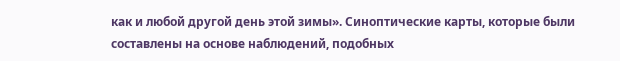как и любой другой день этой зимы». Синоптические карты, которые были составлены на основе наблюдений, подобных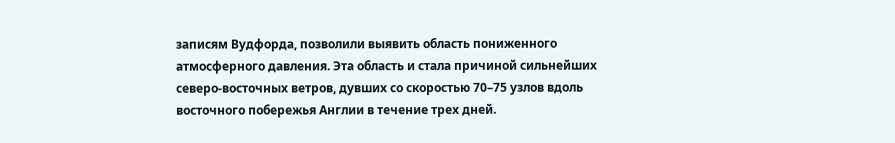записям Вудфорда, позволили выявить область пониженного атмосферного давления. Эта область и стала причиной сильнейших северо-восточных ветров, дувших со скоростью 70–75 узлов вдоль восточного побережья Англии в течение трех дней.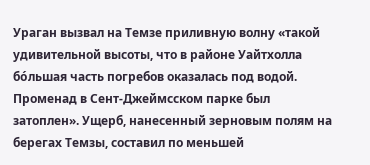Ураган вызвал на Темзе приливную волну «такой удивительной высоты, что в районе Уайтхолла бóльшая часть погребов оказалась под водой. Променад в Сент-Джеймсском парке был затоплен». Ущерб, нанесенный зерновым полям на берегах Темзы, составил по меньшей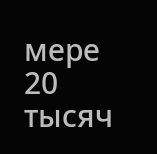мере 20 тысяч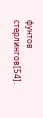фунтов стерлингов[54].